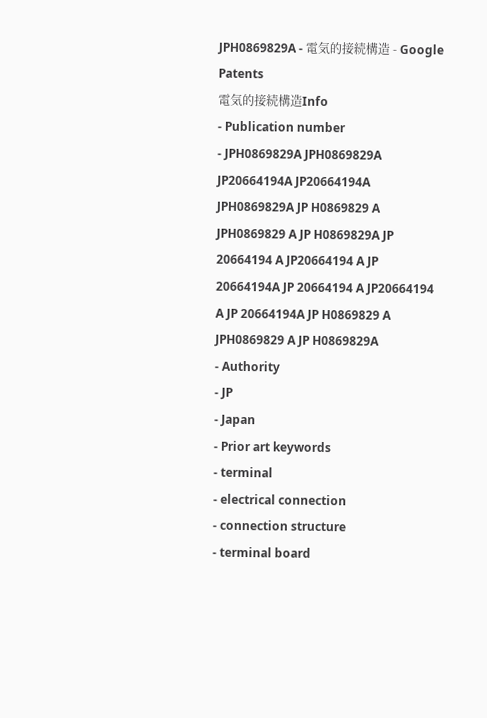JPH0869829A - 電気的接続構造 - Google Patents
電気的接続構造Info
- Publication number
- JPH0869829A JPH0869829A JP20664194A JP20664194A JPH0869829A JP H0869829 A JPH0869829 A JP H0869829A JP 20664194 A JP20664194 A JP 20664194A JP 20664194 A JP20664194 A JP 20664194A JP H0869829 A JPH0869829 A JP H0869829A
- Authority
- JP
- Japan
- Prior art keywords
- terminal
- electrical connection
- connection structure
- terminal board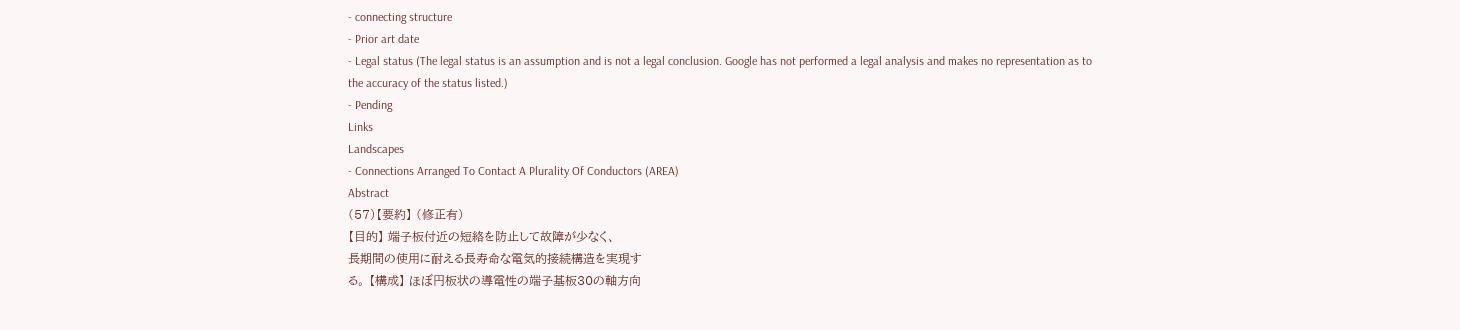- connecting structure
- Prior art date
- Legal status (The legal status is an assumption and is not a legal conclusion. Google has not performed a legal analysis and makes no representation as to the accuracy of the status listed.)
- Pending
Links
Landscapes
- Connections Arranged To Contact A Plurality Of Conductors (AREA)
Abstract
(57)【要約】 (修正有)
【目的】 端子板付近の短絡を防止して故障が少なく、
長期間の使用に耐える長寿命な電気的接続構造を実現す
る。 【構成】 ほぼ円板状の導電性の端子基板30の軸方向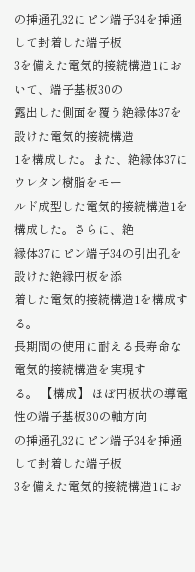の挿通孔32にピン端子34を挿通して封着した端子板
3を備えた電気的接続構造1において、端子基板30の
露出した側面を覆う絶縁体37を設けた電気的接続構造
1を構成した。また、絶縁体37にウレタン樹脂をモー
ルド成型した電気的接続構造1を構成した。さらに、絶
縁体37にピン端子34の引出孔を設けた絶縁円板を添
着した電気的接続構造1を構成する。
長期間の使用に耐える長寿命な電気的接続構造を実現す
る。 【構成】 ほぼ円板状の導電性の端子基板30の軸方向
の挿通孔32にピン端子34を挿通して封着した端子板
3を備えた電気的接続構造1にお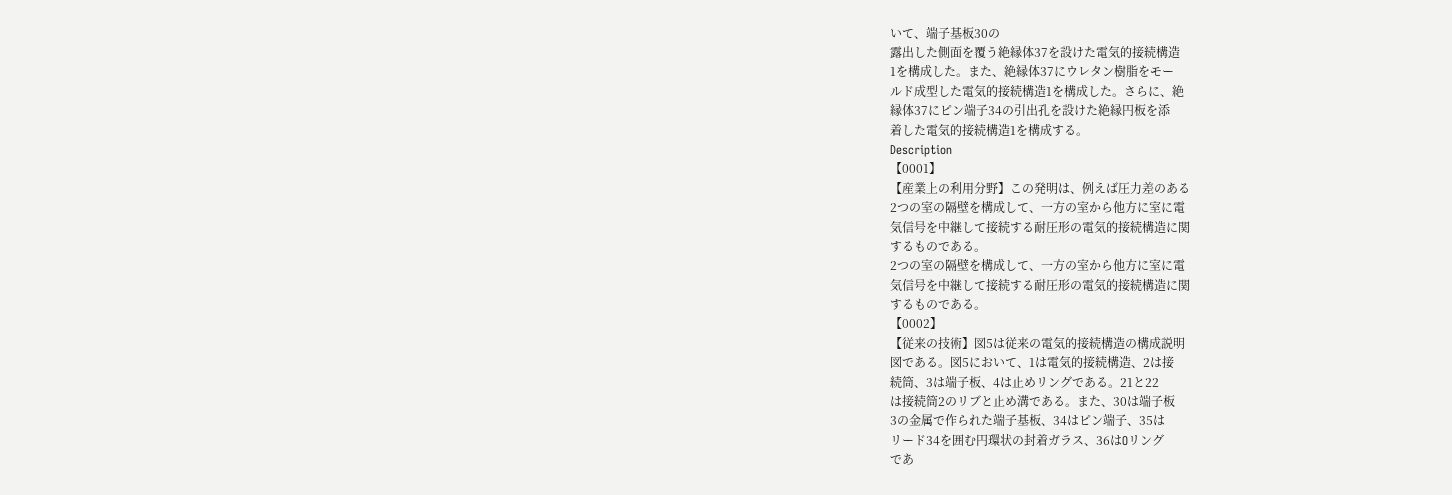いて、端子基板30の
露出した側面を覆う絶縁体37を設けた電気的接続構造
1を構成した。また、絶縁体37にウレタン樹脂をモー
ルド成型した電気的接続構造1を構成した。さらに、絶
縁体37にピン端子34の引出孔を設けた絶縁円板を添
着した電気的接続構造1を構成する。
Description
【0001】
【産業上の利用分野】この発明は、例えば圧力差のある
2つの室の隔壁を構成して、一方の室から他方に室に電
気信号を中継して接続する耐圧形の電気的接続構造に関
するものである。
2つの室の隔壁を構成して、一方の室から他方に室に電
気信号を中継して接続する耐圧形の電気的接続構造に関
するものである。
【0002】
【従来の技術】図5は従来の電気的接続構造の構成説明
図である。図5において、1は電気的接続構造、2は接
続筒、3は端子板、4は止めリングである。21と22
は接続筒2のリブと止め溝である。また、30は端子板
3の金属で作られた端子基板、34はピン端子、35は
リード34を囲む円環状の封着ガラス、36はOリング
であ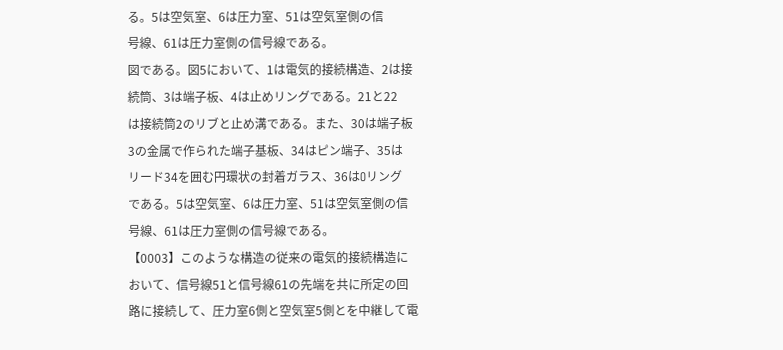る。5は空気室、6は圧力室、51は空気室側の信
号線、61は圧力室側の信号線である。
図である。図5において、1は電気的接続構造、2は接
続筒、3は端子板、4は止めリングである。21と22
は接続筒2のリブと止め溝である。また、30は端子板
3の金属で作られた端子基板、34はピン端子、35は
リード34を囲む円環状の封着ガラス、36はOリング
である。5は空気室、6は圧力室、51は空気室側の信
号線、61は圧力室側の信号線である。
【0003】このような構造の従来の電気的接続構造に
おいて、信号線51と信号線61の先端を共に所定の回
路に接続して、圧力室6側と空気室5側とを中継して電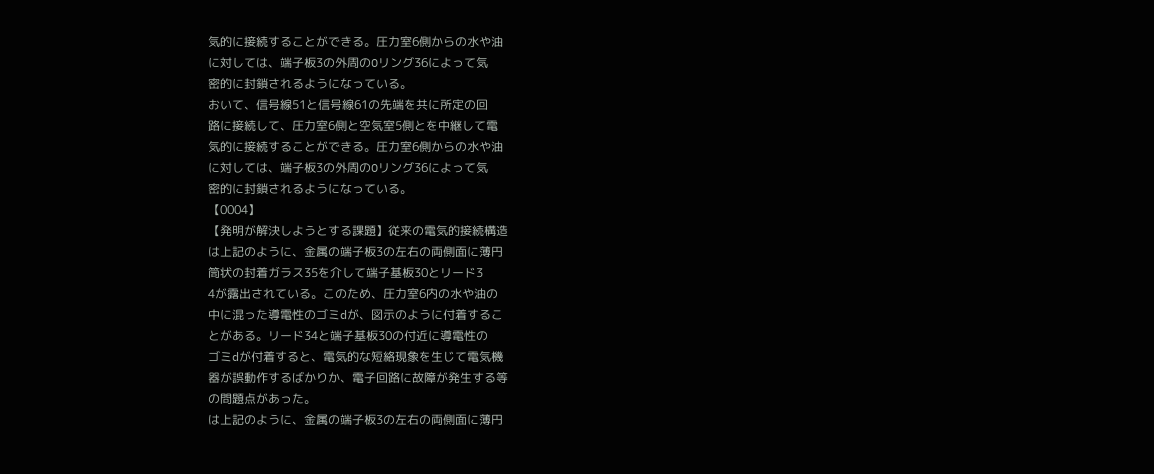気的に接続することができる。圧力室6側からの水や油
に対しては、端子板3の外周のOリング36によって気
密的に封鎖されるようになっている。
おいて、信号線51と信号線61の先端を共に所定の回
路に接続して、圧力室6側と空気室5側とを中継して電
気的に接続することができる。圧力室6側からの水や油
に対しては、端子板3の外周のOリング36によって気
密的に封鎖されるようになっている。
【0004】
【発明が解決しようとする課題】従来の電気的接続構造
は上記のように、金属の端子板3の左右の両側面に薄円
筒状の封着ガラス35を介して端子基板30とリード3
4が露出されている。このため、圧力室6内の水や油の
中に混った導電性のゴミdが、図示のように付着するこ
とがある。リード34と端子基板30の付近に導電性の
ゴミdが付着すると、電気的な短絡現象を生じて電気機
器が誤動作するばかりか、電子回路に故障が発生する等
の問題点があった。
は上記のように、金属の端子板3の左右の両側面に薄円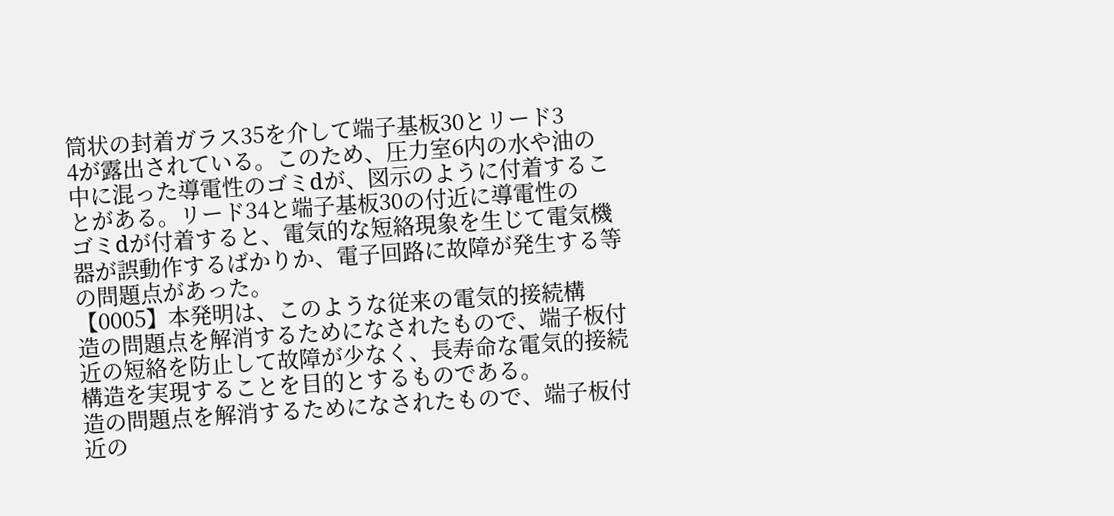筒状の封着ガラス35を介して端子基板30とリード3
4が露出されている。このため、圧力室6内の水や油の
中に混った導電性のゴミdが、図示のように付着するこ
とがある。リード34と端子基板30の付近に導電性の
ゴミdが付着すると、電気的な短絡現象を生じて電気機
器が誤動作するばかりか、電子回路に故障が発生する等
の問題点があった。
【0005】本発明は、このような従来の電気的接続構
造の問題点を解消するためになされたもので、端子板付
近の短絡を防止して故障が少なく、長寿命な電気的接続
構造を実現することを目的とするものである。
造の問題点を解消するためになされたもので、端子板付
近の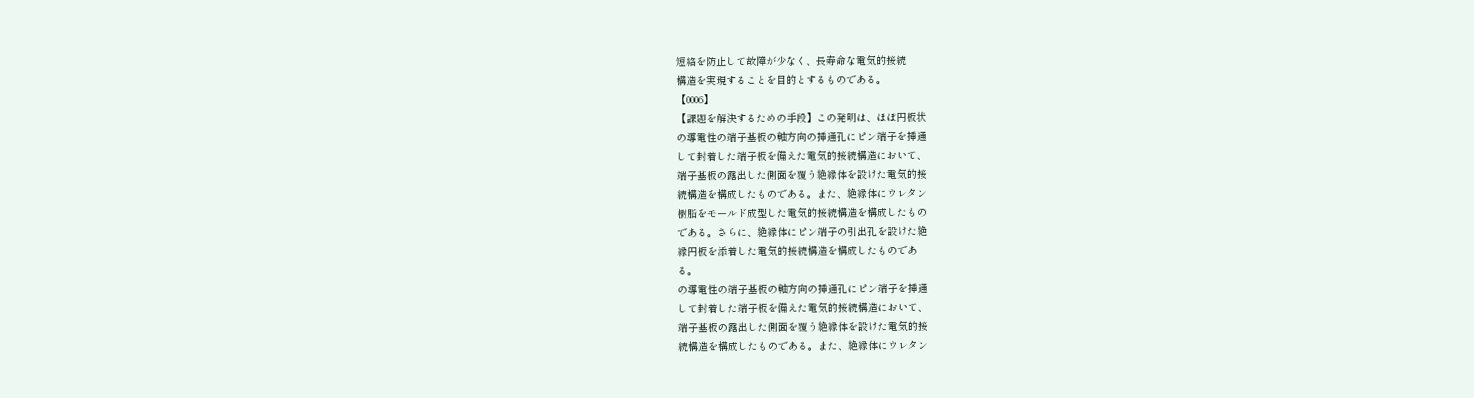短絡を防止して故障が少なく、長寿命な電気的接続
構造を実現することを目的とするものである。
【0006】
【課題を解決するための手段】この発明は、ほぼ円板状
の導電性の端子基板の軸方向の挿通孔にピン端子を挿通
して封着した端子板を備えた電気的接続構造において、
端子基板の露出した側面を覆う絶縁体を設けた電気的接
続構造を構成したものである。また、絶縁体にウレタン
樹脂をモールド成型した電気的接続構造を構成したもの
である。さらに、絶縁体にピン端子の引出孔を設けた絶
縁円板を添着した電気的接続構造を構成したものであ
る。
の導電性の端子基板の軸方向の挿通孔にピン端子を挿通
して封着した端子板を備えた電気的接続構造において、
端子基板の露出した側面を覆う絶縁体を設けた電気的接
続構造を構成したものである。また、絶縁体にウレタン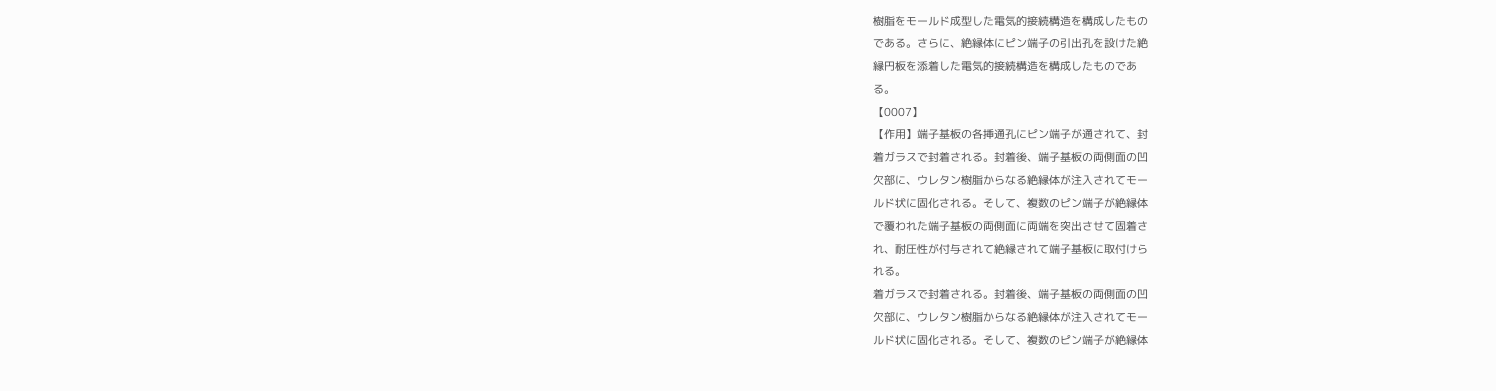樹脂をモールド成型した電気的接続構造を構成したもの
である。さらに、絶縁体にピン端子の引出孔を設けた絶
縁円板を添着した電気的接続構造を構成したものであ
る。
【0007】
【作用】端子基板の各挿通孔にピン端子が通されて、封
着ガラスで封着される。封着後、端子基板の両側面の凹
欠部に、ウレタン樹脂からなる絶縁体が注入されてモー
ルド状に固化される。そして、複数のピン端子が絶縁体
で覆われた端子基板の両側面に両端を突出させて固着さ
れ、耐圧性が付与されて絶縁されて端子基板に取付けら
れる。
着ガラスで封着される。封着後、端子基板の両側面の凹
欠部に、ウレタン樹脂からなる絶縁体が注入されてモー
ルド状に固化される。そして、複数のピン端子が絶縁体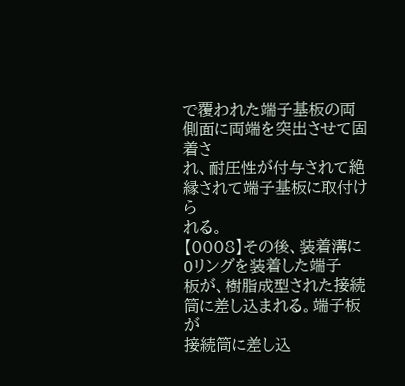で覆われた端子基板の両側面に両端を突出させて固着さ
れ、耐圧性が付与されて絶縁されて端子基板に取付けら
れる。
【0008】その後、装着溝にOリングを装着した端子
板が、樹脂成型された接続筒に差し込まれる。端子板が
接続筒に差し込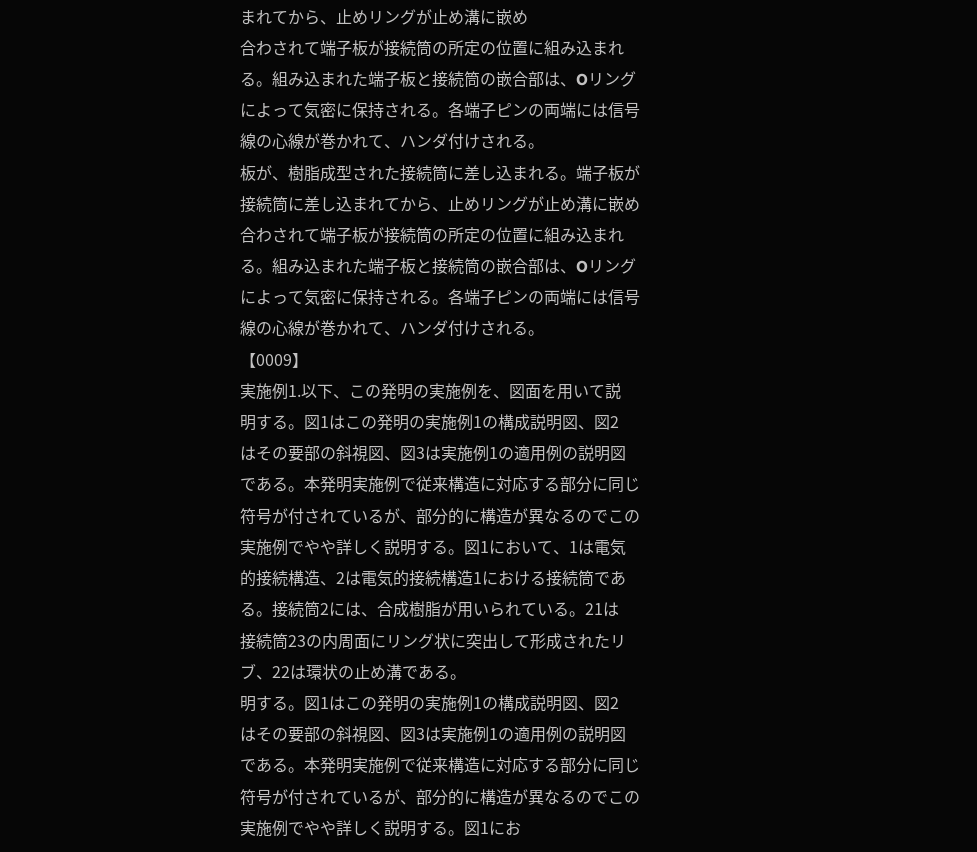まれてから、止めリングが止め溝に嵌め
合わされて端子板が接続筒の所定の位置に組み込まれ
る。組み込まれた端子板と接続筒の嵌合部は、Oリング
によって気密に保持される。各端子ピンの両端には信号
線の心線が巻かれて、ハンダ付けされる。
板が、樹脂成型された接続筒に差し込まれる。端子板が
接続筒に差し込まれてから、止めリングが止め溝に嵌め
合わされて端子板が接続筒の所定の位置に組み込まれ
る。組み込まれた端子板と接続筒の嵌合部は、Oリング
によって気密に保持される。各端子ピンの両端には信号
線の心線が巻かれて、ハンダ付けされる。
【0009】
実施例1.以下、この発明の実施例を、図面を用いて説
明する。図1はこの発明の実施例1の構成説明図、図2
はその要部の斜視図、図3は実施例1の適用例の説明図
である。本発明実施例で従来構造に対応する部分に同じ
符号が付されているが、部分的に構造が異なるのでこの
実施例でやや詳しく説明する。図1において、1は電気
的接続構造、2は電気的接続構造1における接続筒であ
る。接続筒2には、合成樹脂が用いられている。21は
接続筒23の内周面にリング状に突出して形成されたリ
ブ、22は環状の止め溝である。
明する。図1はこの発明の実施例1の構成説明図、図2
はその要部の斜視図、図3は実施例1の適用例の説明図
である。本発明実施例で従来構造に対応する部分に同じ
符号が付されているが、部分的に構造が異なるのでこの
実施例でやや詳しく説明する。図1にお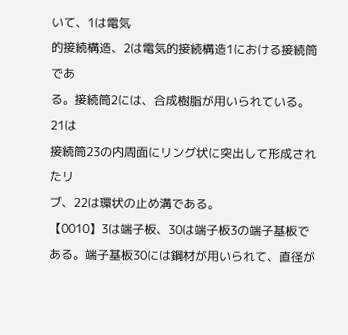いて、1は電気
的接続構造、2は電気的接続構造1における接続筒であ
る。接続筒2には、合成樹脂が用いられている。21は
接続筒23の内周面にリング状に突出して形成されたリ
ブ、22は環状の止め溝である。
【0010】3は端子板、30は端子板3の端子基板で
ある。端子基板30には鋼材が用いられて、直径が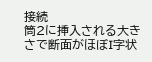接続
筒2に挿入される大きさで断面がほぼI字状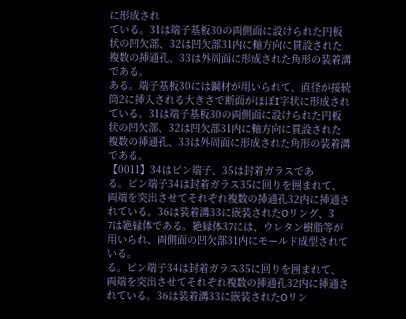に形成され
ている。31は端子基板30の両側面に設けられた円板
状の凹欠部、32は凹欠部31内に軸方向に貫設された
複数の挿通孔、33は外周面に形成された角形の装着溝
である。
ある。端子基板30には鋼材が用いられて、直径が接続
筒2に挿入される大きさで断面がほぼI字状に形成され
ている。31は端子基板30の両側面に設けられた円板
状の凹欠部、32は凹欠部31内に軸方向に貫設された
複数の挿通孔、33は外周面に形成された角形の装着溝
である。
【0011】34はピン端子、35は封着ガラスであ
る。ピン端子34は封着ガラス35に回りを囲まれて、
両端を突出させてそれぞれ複数の挿通孔32内に挿通さ
れている。36は装着溝33に嵌装されたOリング、3
7は絶縁体である。絶縁体37には、ウレタン樹脂等が
用いられ、両側面の凹欠部31内にモールド成型されて
いる。
る。ピン端子34は封着ガラス35に回りを囲まれて、
両端を突出させてそれぞれ複数の挿通孔32内に挿通さ
れている。36は装着溝33に嵌装されたOリン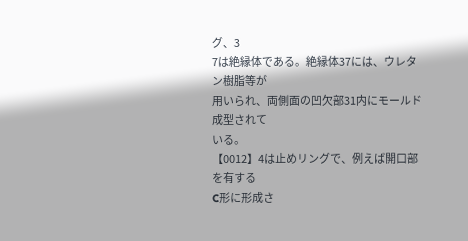グ、3
7は絶縁体である。絶縁体37には、ウレタン樹脂等が
用いられ、両側面の凹欠部31内にモールド成型されて
いる。
【0012】4は止めリングで、例えば開口部を有する
C形に形成さ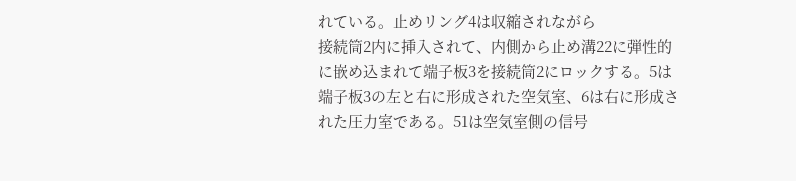れている。止めリング4は収縮されながら
接続筒2内に挿入されて、内側から止め溝22に弾性的
に嵌め込まれて端子板3を接続筒2にロックする。5は
端子板3の左と右に形成された空気室、6は右に形成さ
れた圧力室である。51は空気室側の信号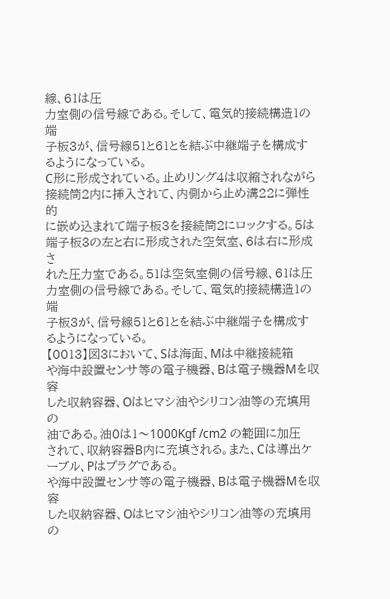線、61は圧
力室側の信号線である。そして、電気的接続構造1の端
子板3が、信号線51と61とを結ぶ中継端子を構成す
るようになっている。
C形に形成されている。止めリング4は収縮されながら
接続筒2内に挿入されて、内側から止め溝22に弾性的
に嵌め込まれて端子板3を接続筒2にロックする。5は
端子板3の左と右に形成された空気室、6は右に形成さ
れた圧力室である。51は空気室側の信号線、61は圧
力室側の信号線である。そして、電気的接続構造1の端
子板3が、信号線51と61とを結ぶ中継端子を構成す
るようになっている。
【0013】図3において、Sは海面、Mは中継接続箱
や海中設置センサ等の電子機器、Bは電子機器Mを収容
した収納容器、Oはヒマシ油やシリコン油等の充填用の
油である。油0は1〜1000Kgf /cm2 の範囲に加圧
されて、収納容器B内に充填される。また、Cは導出ケ
ーブル、Pはプラグである。
や海中設置センサ等の電子機器、Bは電子機器Mを収容
した収納容器、Oはヒマシ油やシリコン油等の充填用の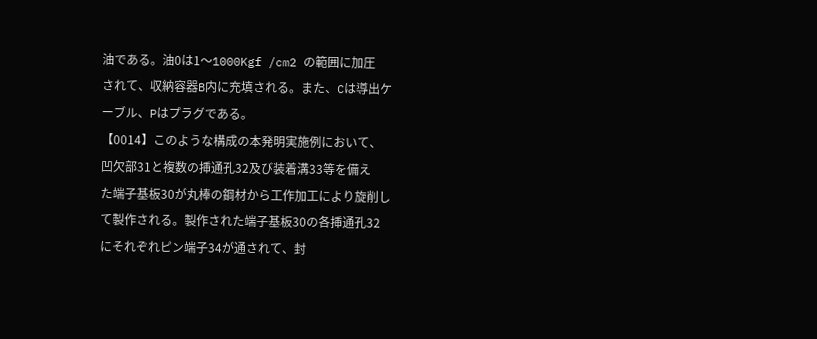油である。油0は1〜1000Kgf /cm2 の範囲に加圧
されて、収納容器B内に充填される。また、Cは導出ケ
ーブル、Pはプラグである。
【0014】このような構成の本発明実施例において、
凹欠部31と複数の挿通孔32及び装着溝33等を備え
た端子基板30が丸棒の鋼材から工作加工により旋削し
て製作される。製作された端子基板30の各挿通孔32
にそれぞれピン端子34が通されて、封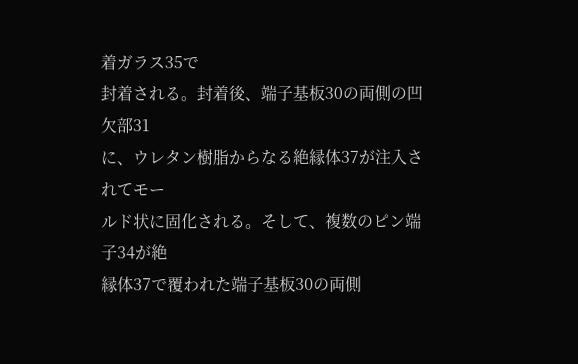着ガラス35で
封着される。封着後、端子基板30の両側の凹欠部31
に、ウレタン樹脂からなる絶縁体37が注入されてモー
ルド状に固化される。そして、複数のピン端子34が絶
縁体37で覆われた端子基板30の両側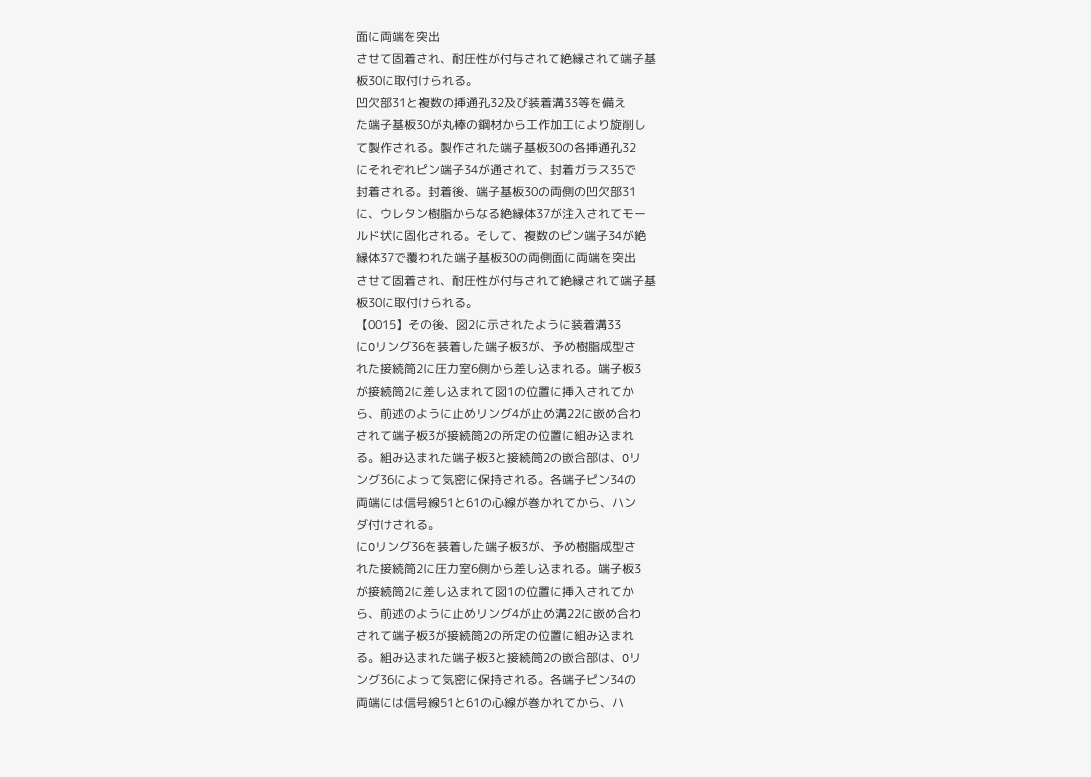面に両端を突出
させて固着され、耐圧性が付与されて絶縁されて端子基
板30に取付けられる。
凹欠部31と複数の挿通孔32及び装着溝33等を備え
た端子基板30が丸棒の鋼材から工作加工により旋削し
て製作される。製作された端子基板30の各挿通孔32
にそれぞれピン端子34が通されて、封着ガラス35で
封着される。封着後、端子基板30の両側の凹欠部31
に、ウレタン樹脂からなる絶縁体37が注入されてモー
ルド状に固化される。そして、複数のピン端子34が絶
縁体37で覆われた端子基板30の両側面に両端を突出
させて固着され、耐圧性が付与されて絶縁されて端子基
板30に取付けられる。
【0015】その後、図2に示されたように装着溝33
にOリング36を装着した端子板3が、予め樹脂成型さ
れた接続筒2に圧力室6側から差し込まれる。端子板3
が接続筒2に差し込まれて図1の位置に挿入されてか
ら、前述のように止めリング4が止め溝22に嵌め合わ
されて端子板3が接続筒2の所定の位置に組み込まれ
る。組み込まれた端子板3と接続筒2の嵌合部は、Oリ
ング36によって気密に保持される。各端子ピン34の
両端には信号線51と61の心線が巻かれてから、ハン
ダ付けされる。
にOリング36を装着した端子板3が、予め樹脂成型さ
れた接続筒2に圧力室6側から差し込まれる。端子板3
が接続筒2に差し込まれて図1の位置に挿入されてか
ら、前述のように止めリング4が止め溝22に嵌め合わ
されて端子板3が接続筒2の所定の位置に組み込まれ
る。組み込まれた端子板3と接続筒2の嵌合部は、Oリ
ング36によって気密に保持される。各端子ピン34の
両端には信号線51と61の心線が巻かれてから、ハ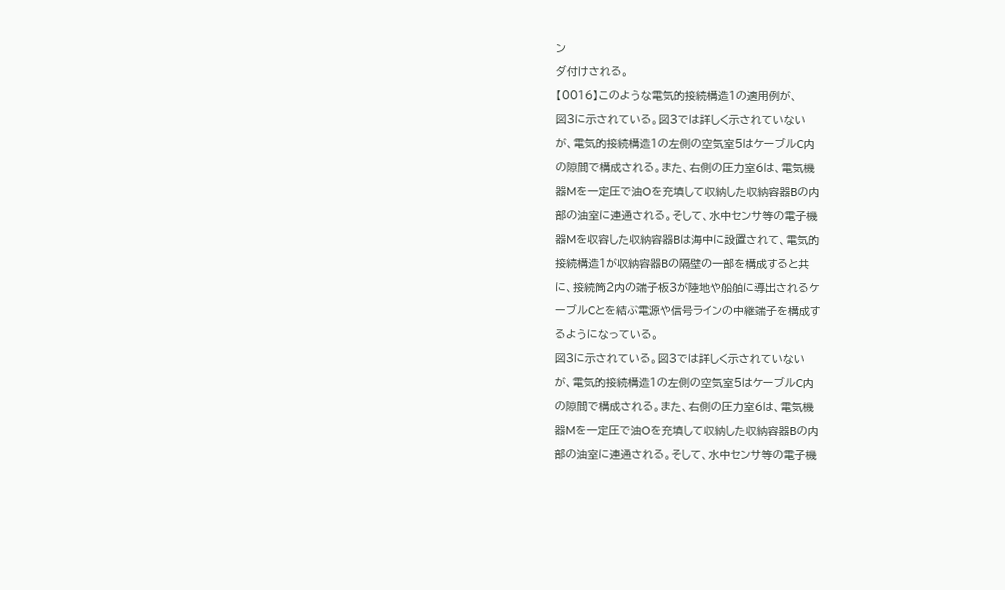ン
ダ付けされる。
【0016】このような電気的接続構造1の適用例が、
図3に示されている。図3では詳しく示されていない
が、電気的接続構造1の左側の空気室5はケーブルC内
の隙間で構成される。また、右側の圧力室6は、電気機
器Mを一定圧で油Oを充填して収納した収納容器Bの内
部の油室に連通される。そして、水中センサ等の電子機
器Mを収容した収納容器Bは海中に設置されて、電気的
接続構造1が収納容器Bの隔壁の一部を構成すると共
に、接続筒2内の端子板3が陸地や船舶に導出されるケ
ーブルCとを結ぶ電源や信号ラインの中継端子を構成す
るようになっている。
図3に示されている。図3では詳しく示されていない
が、電気的接続構造1の左側の空気室5はケーブルC内
の隙間で構成される。また、右側の圧力室6は、電気機
器Mを一定圧で油Oを充填して収納した収納容器Bの内
部の油室に連通される。そして、水中センサ等の電子機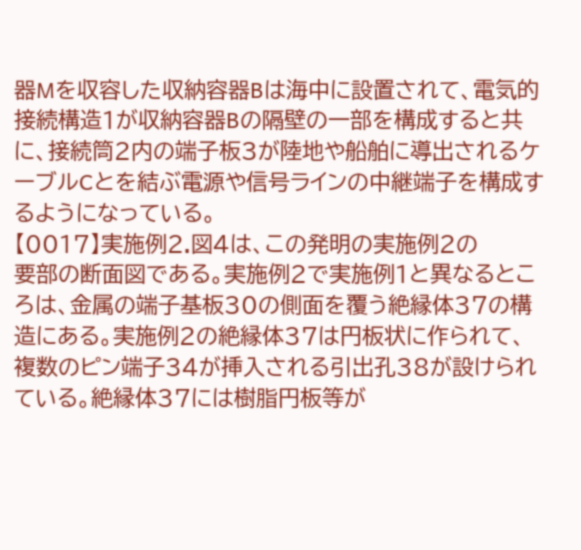器Mを収容した収納容器Bは海中に設置されて、電気的
接続構造1が収納容器Bの隔壁の一部を構成すると共
に、接続筒2内の端子板3が陸地や船舶に導出されるケ
ーブルCとを結ぶ電源や信号ラインの中継端子を構成す
るようになっている。
【0017】実施例2.図4は、この発明の実施例2の
要部の断面図である。実施例2で実施例1と異なるとこ
ろは、金属の端子基板30の側面を覆う絶縁体37の構
造にある。実施例2の絶縁体37は円板状に作られて、
複数のピン端子34が挿入される引出孔38が設けられ
ている。絶縁体37には樹脂円板等が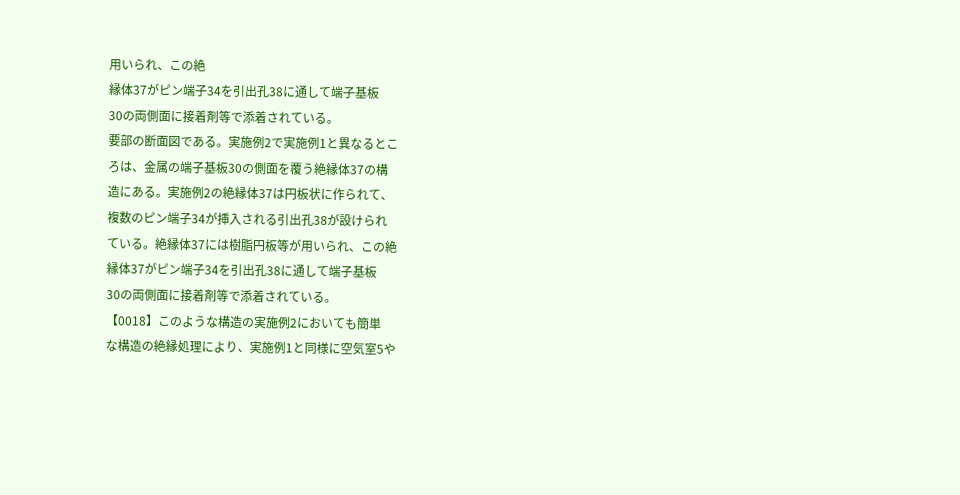用いられ、この絶
縁体37がピン端子34を引出孔38に通して端子基板
30の両側面に接着剤等で添着されている。
要部の断面図である。実施例2で実施例1と異なるとこ
ろは、金属の端子基板30の側面を覆う絶縁体37の構
造にある。実施例2の絶縁体37は円板状に作られて、
複数のピン端子34が挿入される引出孔38が設けられ
ている。絶縁体37には樹脂円板等が用いられ、この絶
縁体37がピン端子34を引出孔38に通して端子基板
30の両側面に接着剤等で添着されている。
【0018】このような構造の実施例2においても簡単
な構造の絶縁処理により、実施例1と同様に空気室5や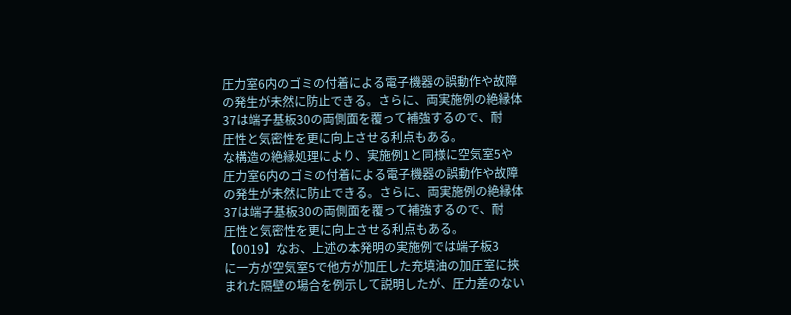圧力室6内のゴミの付着による電子機器の誤動作や故障
の発生が未然に防止できる。さらに、両実施例の絶縁体
37は端子基板30の両側面を覆って補強するので、耐
圧性と気密性を更に向上させる利点もある。
な構造の絶縁処理により、実施例1と同様に空気室5や
圧力室6内のゴミの付着による電子機器の誤動作や故障
の発生が未然に防止できる。さらに、両実施例の絶縁体
37は端子基板30の両側面を覆って補強するので、耐
圧性と気密性を更に向上させる利点もある。
【0019】なお、上述の本発明の実施例では端子板3
に一方が空気室5で他方が加圧した充填油の加圧室に挾
まれた隔壁の場合を例示して説明したが、圧力差のない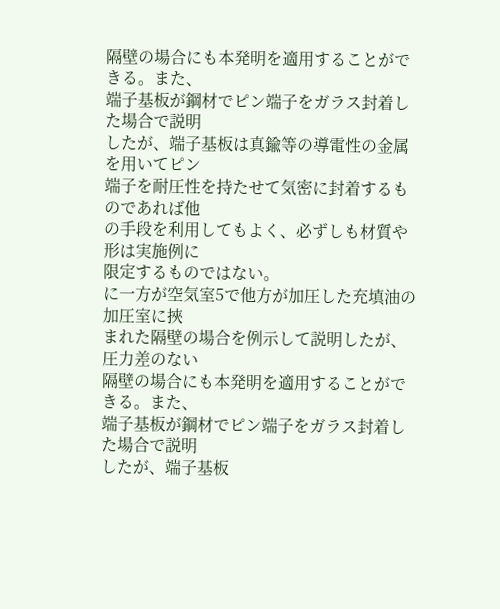隔壁の場合にも本発明を適用することができる。また、
端子基板が鋼材でピン端子をガラス封着した場合で説明
したが、端子基板は真鍮等の導電性の金属を用いてピン
端子を耐圧性を持たせて気密に封着するものであれば他
の手段を利用してもよく、必ずしも材質や形は実施例に
限定するものではない。
に一方が空気室5で他方が加圧した充填油の加圧室に挾
まれた隔壁の場合を例示して説明したが、圧力差のない
隔壁の場合にも本発明を適用することができる。また、
端子基板が鋼材でピン端子をガラス封着した場合で説明
したが、端子基板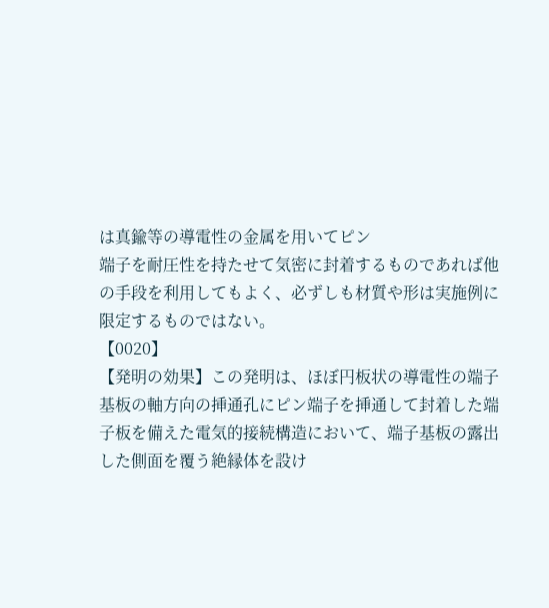は真鍮等の導電性の金属を用いてピン
端子を耐圧性を持たせて気密に封着するものであれば他
の手段を利用してもよく、必ずしも材質や形は実施例に
限定するものではない。
【0020】
【発明の効果】この発明は、ほぼ円板状の導電性の端子
基板の軸方向の挿通孔にピン端子を挿通して封着した端
子板を備えた電気的接続構造において、端子基板の露出
した側面を覆う絶縁体を設け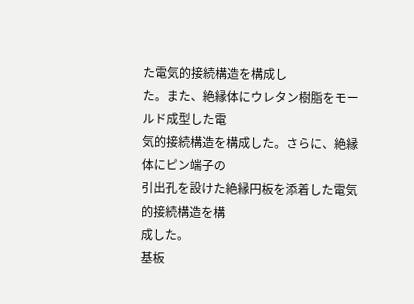た電気的接続構造を構成し
た。また、絶縁体にウレタン樹脂をモールド成型した電
気的接続構造を構成した。さらに、絶縁体にピン端子の
引出孔を設けた絶縁円板を添着した電気的接続構造を構
成した。
基板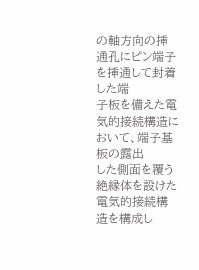の軸方向の挿通孔にピン端子を挿通して封着した端
子板を備えた電気的接続構造において、端子基板の露出
した側面を覆う絶縁体を設けた電気的接続構造を構成し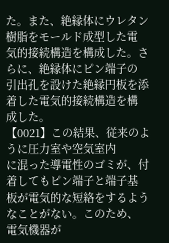た。また、絶縁体にウレタン樹脂をモールド成型した電
気的接続構造を構成した。さらに、絶縁体にピン端子の
引出孔を設けた絶縁円板を添着した電気的接続構造を構
成した。
【0021】この結果、従来のように圧力室や空気室内
に混った導電性のゴミが、付着してもピン端子と端子基
板が電気的な短絡をするようなことがない。このため、
電気機器が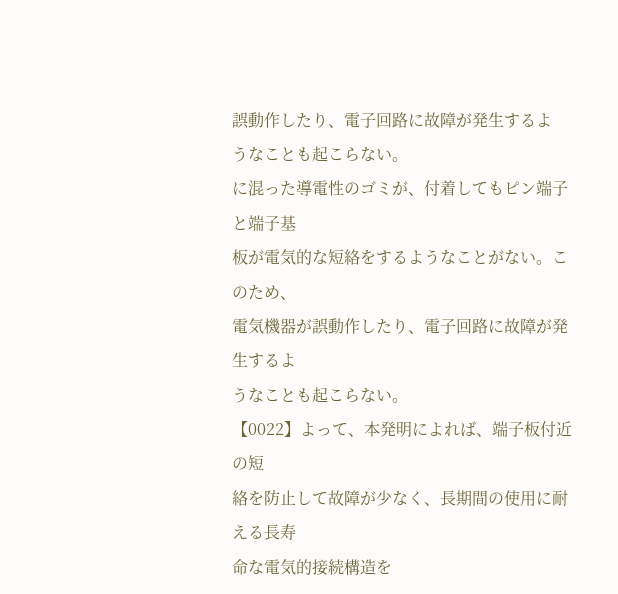誤動作したり、電子回路に故障が発生するよ
うなことも起こらない。
に混った導電性のゴミが、付着してもピン端子と端子基
板が電気的な短絡をするようなことがない。このため、
電気機器が誤動作したり、電子回路に故障が発生するよ
うなことも起こらない。
【0022】よって、本発明によれば、端子板付近の短
絡を防止して故障が少なく、長期間の使用に耐える長寿
命な電気的接続構造を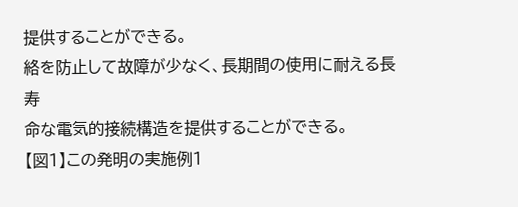提供することができる。
絡を防止して故障が少なく、長期間の使用に耐える長寿
命な電気的接続構造を提供することができる。
【図1】この発明の実施例1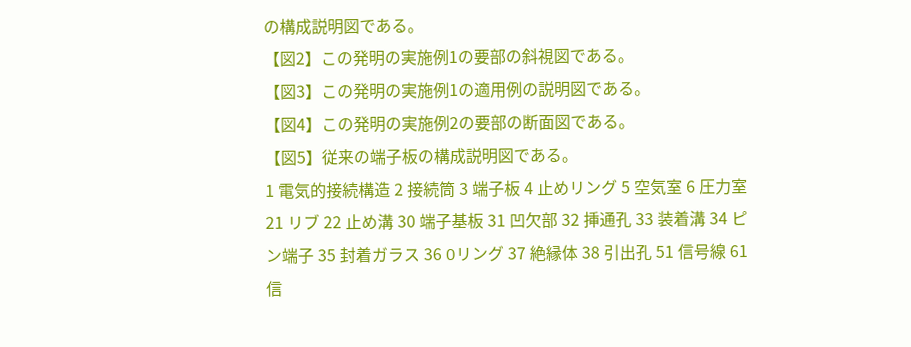の構成説明図である。
【図2】この発明の実施例1の要部の斜視図である。
【図3】この発明の実施例1の適用例の説明図である。
【図4】この発明の実施例2の要部の断面図である。
【図5】従来の端子板の構成説明図である。
1 電気的接続構造 2 接続筒 3 端子板 4 止めリング 5 空気室 6 圧力室 21 リブ 22 止め溝 30 端子基板 31 凹欠部 32 挿通孔 33 装着溝 34 ピン端子 35 封着ガラス 36 Oリング 37 絶縁体 38 引出孔 51 信号線 61 信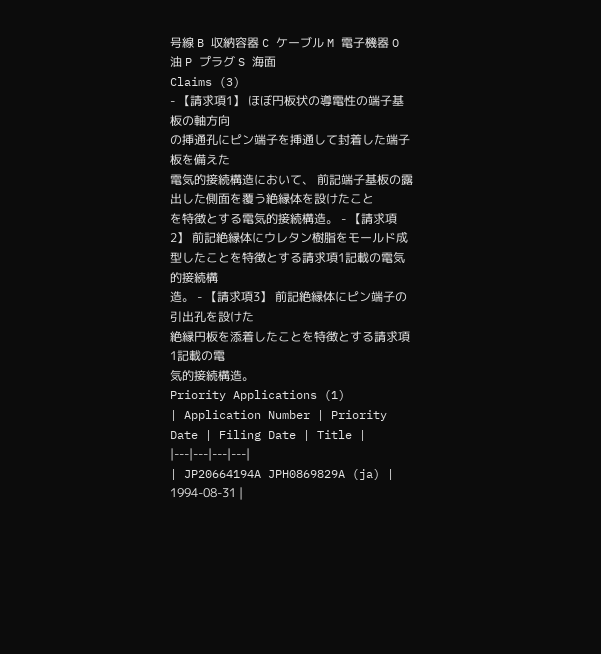号線 B 収納容器 C ケーブル M 電子機器 O 油 P プラグ S 海面
Claims (3)
- 【請求項1】 ほぼ円板状の導電性の端子基板の軸方向
の挿通孔にピン端子を挿通して封着した端子板を備えた
電気的接続構造において、 前記端子基板の露出した側面を覆う絶縁体を設けたこと
を特徴とする電気的接続構造。 - 【請求項2】 前記絶縁体にウレタン樹脂をモールド成
型したことを特徴とする請求項1記載の電気的接続構
造。 - 【請求項3】 前記絶縁体にピン端子の引出孔を設けた
絶縁円板を添着したことを特徴とする請求項1記載の電
気的接続構造。
Priority Applications (1)
| Application Number | Priority Date | Filing Date | Title |
|---|---|---|---|
| JP20664194A JPH0869829A (ja) | 1994-08-31 |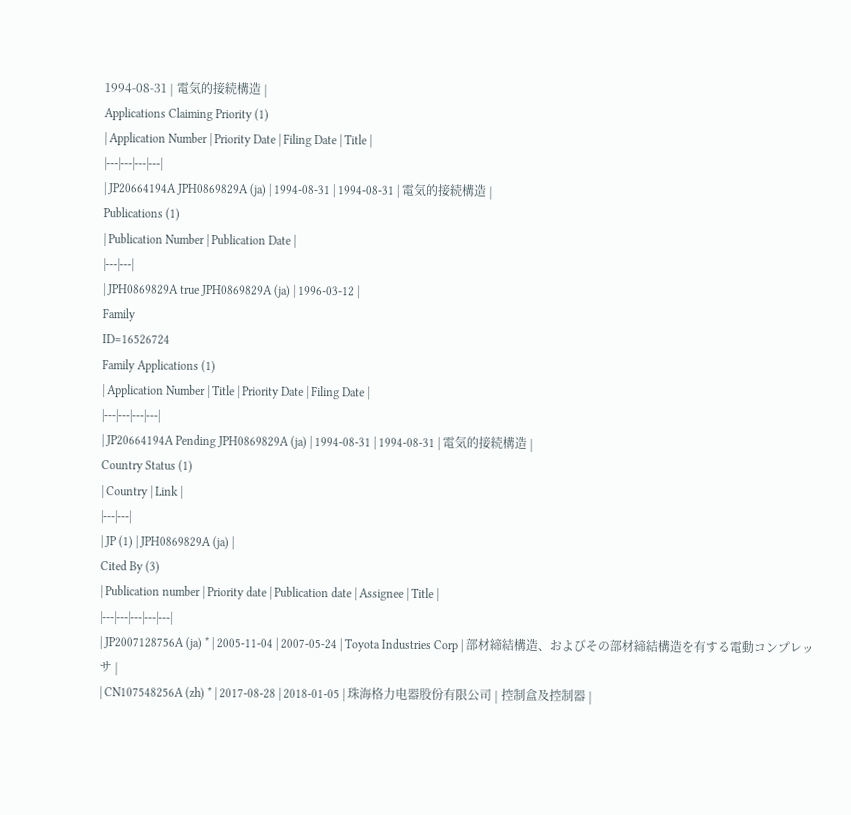1994-08-31 | 電気的接続構造 |
Applications Claiming Priority (1)
| Application Number | Priority Date | Filing Date | Title |
|---|---|---|---|
| JP20664194A JPH0869829A (ja) | 1994-08-31 | 1994-08-31 | 電気的接続構造 |
Publications (1)
| Publication Number | Publication Date |
|---|---|
| JPH0869829A true JPH0869829A (ja) | 1996-03-12 |
Family
ID=16526724
Family Applications (1)
| Application Number | Title | Priority Date | Filing Date |
|---|---|---|---|
| JP20664194A Pending JPH0869829A (ja) | 1994-08-31 | 1994-08-31 | 電気的接続構造 |
Country Status (1)
| Country | Link |
|---|---|
| JP (1) | JPH0869829A (ja) |
Cited By (3)
| Publication number | Priority date | Publication date | Assignee | Title |
|---|---|---|---|---|
| JP2007128756A (ja) * | 2005-11-04 | 2007-05-24 | Toyota Industries Corp | 部材締結構造、およびその部材締結構造を有する電動コンプレッサ |
| CN107548256A (zh) * | 2017-08-28 | 2018-01-05 | 珠海格力电器股份有限公司 | 控制盒及控制器 |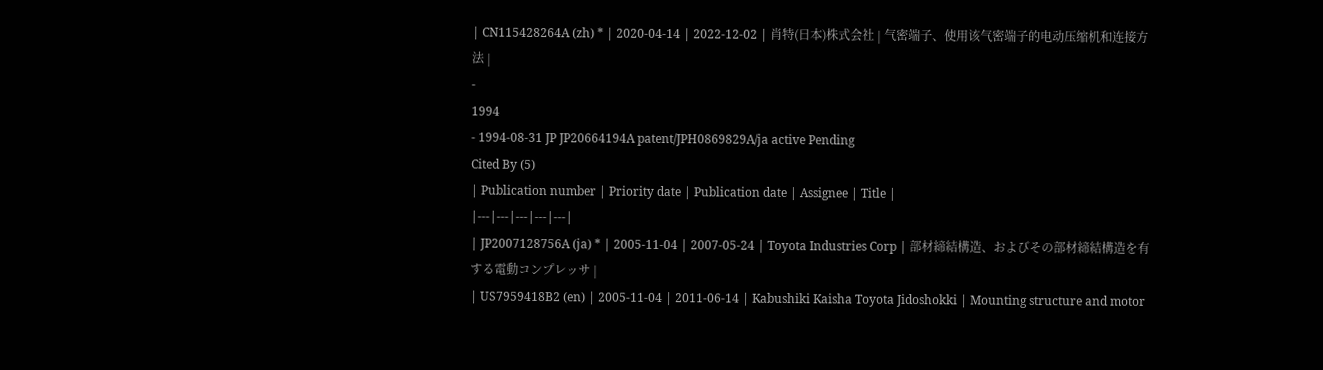| CN115428264A (zh) * | 2020-04-14 | 2022-12-02 | 肖特(日本)株式会社 | 气密端子、使用该气密端子的电动压缩机和连接方法 |
-
1994
- 1994-08-31 JP JP20664194A patent/JPH0869829A/ja active Pending
Cited By (5)
| Publication number | Priority date | Publication date | Assignee | Title |
|---|---|---|---|---|
| JP2007128756A (ja) * | 2005-11-04 | 2007-05-24 | Toyota Industries Corp | 部材締結構造、およびその部材締結構造を有する電動コンプレッサ |
| US7959418B2 (en) | 2005-11-04 | 2011-06-14 | Kabushiki Kaisha Toyota Jidoshokki | Mounting structure and motor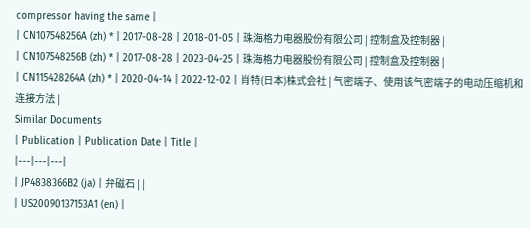compressor having the same |
| CN107548256A (zh) * | 2017-08-28 | 2018-01-05 | 珠海格力电器股份有限公司 | 控制盒及控制器 |
| CN107548256B (zh) * | 2017-08-28 | 2023-04-25 | 珠海格力电器股份有限公司 | 控制盒及控制器 |
| CN115428264A (zh) * | 2020-04-14 | 2022-12-02 | 肖特(日本)株式会社 | 气密端子、使用该气密端子的电动压缩机和连接方法 |
Similar Documents
| Publication | Publication Date | Title |
|---|---|---|
| JP4838366B2 (ja) | 弁磁石 | |
| US20090137153A1 (en) |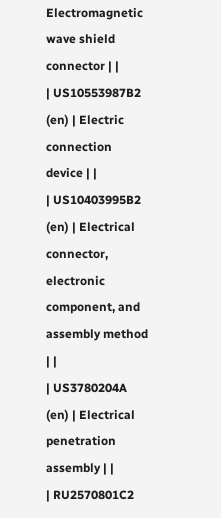Electromagnetic wave shield connector | |
| US10553987B2 (en) | Electric connection device | |
| US10403995B2 (en) | Electrical connector, electronic component, and assembly method | |
| US3780204A (en) | Electrical penetration assembly | |
| RU2570801C2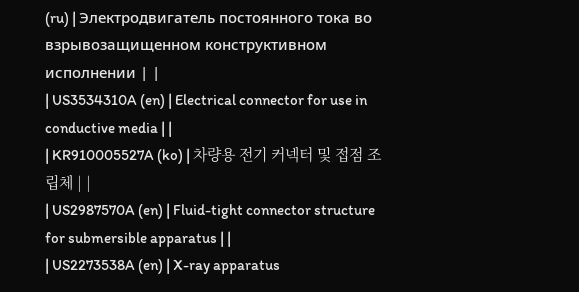(ru) | Электродвигатель постоянного тока во взрывозащищенном конструктивном исполнении | |
| US3534310A (en) | Electrical connector for use in conductive media | |
| KR910005527A (ko) | 차량용 전기 커넥터 및 접점 조립체 | |
| US2987570A (en) | Fluid-tight connector structure for submersible apparatus | |
| US2273538A (en) | X-ray apparatus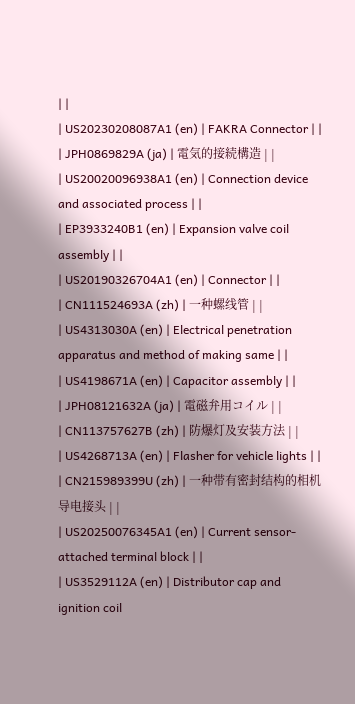| |
| US20230208087A1 (en) | FAKRA Connector | |
| JPH0869829A (ja) | 電気的接続構造 | |
| US20020096938A1 (en) | Connection device and associated process | |
| EP3933240B1 (en) | Expansion valve coil assembly | |
| US20190326704A1 (en) | Connector | |
| CN111524693A (zh) | 一种螺线管 | |
| US4313030A (en) | Electrical penetration apparatus and method of making same | |
| US4198671A (en) | Capacitor assembly | |
| JPH08121632A (ja) | 電磁弁用コイル | |
| CN113757627B (zh) | 防爆灯及安装方法 | |
| US4268713A (en) | Flasher for vehicle lights | |
| CN215989399U (zh) | 一种带有密封结构的相机导电接头 | |
| US20250076345A1 (en) | Current sensor-attached terminal block | |
| US3529112A (en) | Distributor cap and ignition coil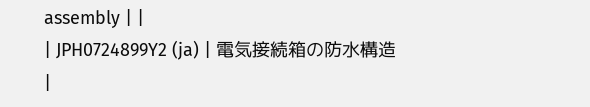assembly | |
| JPH0724899Y2 (ja) | 電気接続箱の防水構造 |